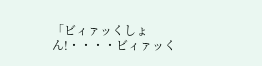「ビィァッくしょん!・・・・ビィァッく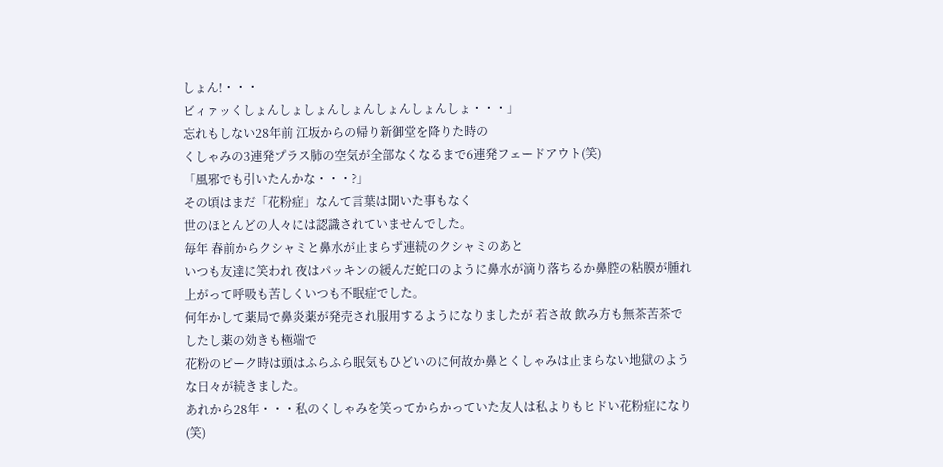しょん!・・・
ビィァッくしょんしょしょんしょんしょんしょんしょ・・・」
忘れもしない28年前 江坂からの帰り新御堂を降りた時の
くしゃみの3連発プラス肺の空気が全部なくなるまで6連発フェードアウト(笑)
「風邪でも引いたんかな・・・?」
その頃はまだ「花粉症」なんて言葉は聞いた事もなく
世のほとんどの人々には認識されていませんでした。
毎年 春前からクシャミと鼻水が止まらず連続のクシャミのあと
いつも友達に笑われ 夜はパッキンの緩んだ蛇口のように鼻水が滴り落ちるか鼻腔の粘膜が腫れ上がって呼吸も苦しくいつも不眠症でした。
何年かして薬局で鼻炎薬が発売され服用するようになりましたが 若さ故 飲み方も無茶苦茶でしたし薬の効きも極端で
花粉のピーク時は頭はふらふら眠気もひどいのに何故か鼻とくしゃみは止まらない地獄のような日々が続きました。
あれから28年・・・私のくしゃみを笑ってからかっていた友人は私よりもヒドい花粉症になり(笑)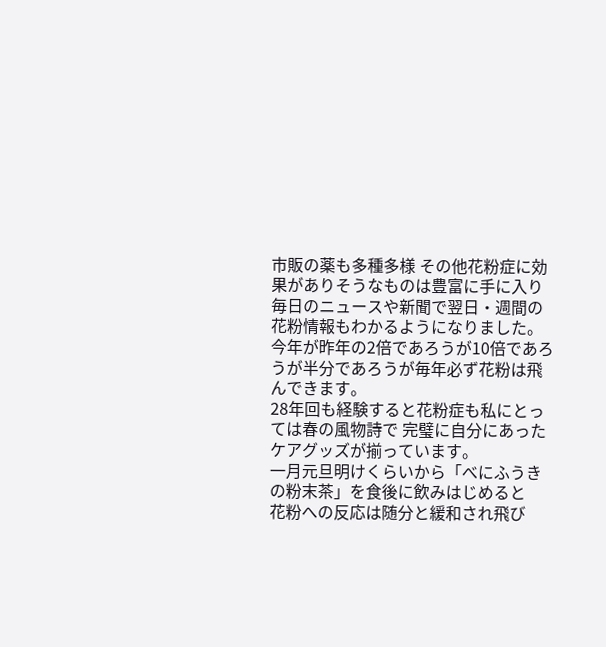市販の薬も多種多様 その他花粉症に効果がありそうなものは豊富に手に入り
毎日のニュースや新聞で翌日・週間の花粉情報もわかるようになりました。
今年が昨年の2倍であろうが10倍であろうが半分であろうが毎年必ず花粉は飛んできます。
28年回も経験すると花粉症も私にとっては春の風物詩で 完璧に自分にあったケアグッズが揃っています。
一月元旦明けくらいから「べにふうきの粉末茶」を食後に飲みはじめると
花粉への反応は随分と緩和され飛び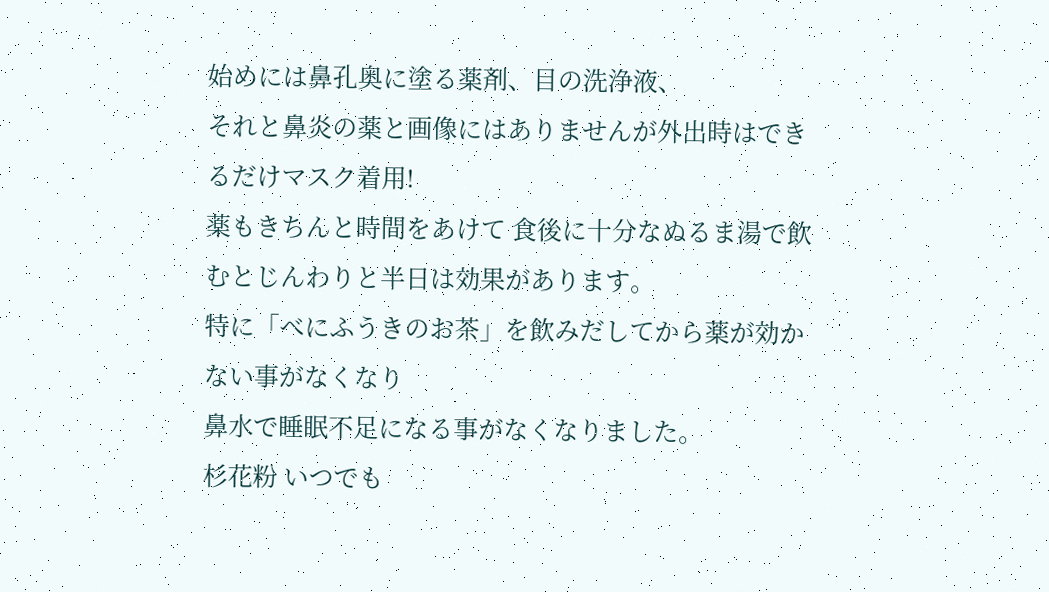始めには鼻孔奥に塗る薬剤、目の洗浄液、
それと鼻炎の薬と画像にはありませんが外出時はできるだけマスク着用!
薬もきちんと時間をあけて 食後に十分なぬるま湯で飲むとじんわりと半日は効果があります。
特に「べにふうきのお茶」を飲みだしてから薬が効かない事がなくなり
鼻水で睡眠不足になる事がなくなりました。
杉花粉 いつでも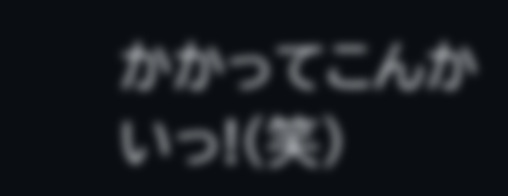かかってこんかいっ!(笑)